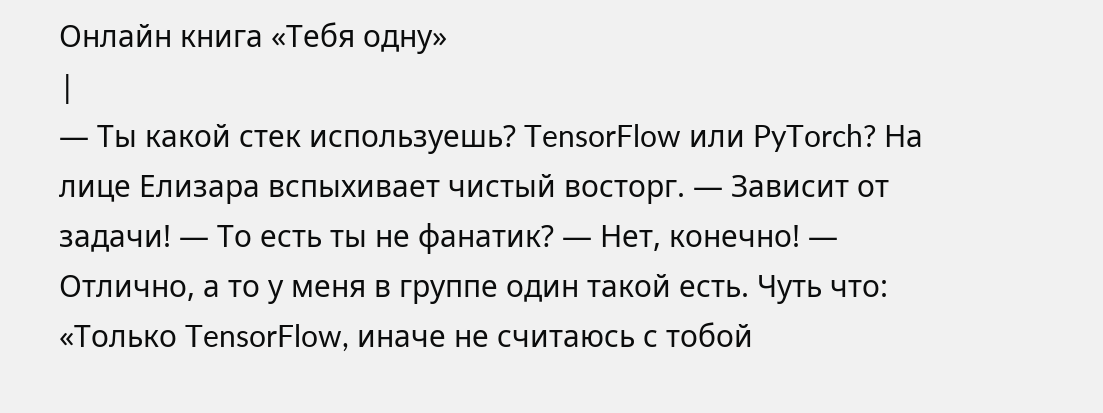Онлайн книга «Тебя одну»
|
— Ты какой стек используешь? TensorFlow или PyTorch? На лице Елизара вспыхивает чистый восторг. — Зависит от задачи! — То есть ты не фанатик? — Нет, конечно! — Отлично, а то у меня в группе один такой есть. Чуть что: «Только TensorFlow, иначе не считаюсь с тобой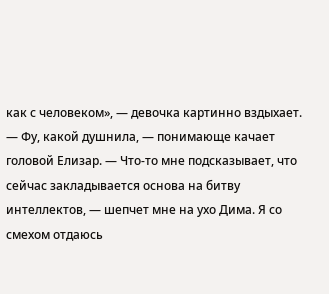как с человеком», — девочка картинно вздыхает. — Фу, какой душнила, — понимающе качает головой Елизар. — Что-то мне подсказывает, что сейчас закладывается основа на битву интеллектов, — шепчет мне на ухо Дима. Я со смехом отдаюсь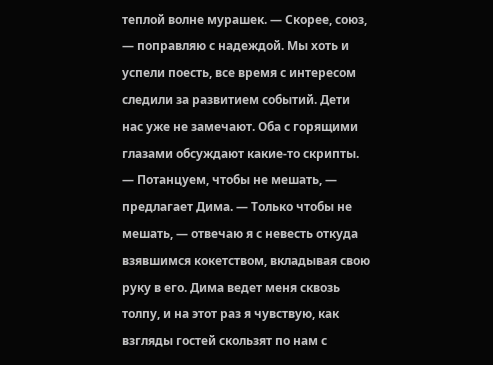теплой волне мурашек. — Скорее, союз, — поправляю с надеждой. Мы хоть и успели поесть, все время с интересом следили за развитием событий. Дети нас уже не замечают. Оба с горящими глазами обсуждают какие-то скрипты. — Потанцуем, чтобы не мешать, — предлагает Дима. — Только чтобы не мешать, — отвечаю я с невесть откуда взявшимся кокетством, вкладывая свою руку в его. Дима ведет меня сквозь толпу, и на этот раз я чувствую, как взгляды гостей скользят по нам с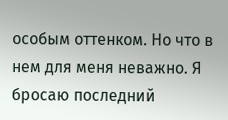особым оттенком. Но что в нем для меня неважно. Я бросаю последний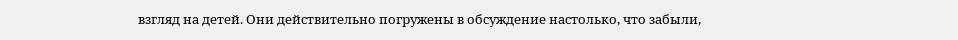взгляд на детей. Они действительно погружены в обсуждение настолько, что забыли,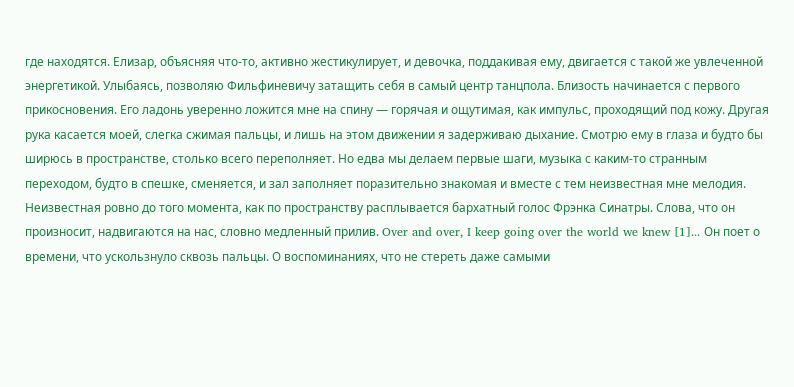где находятся. Елизар, объясняя что-то, активно жестикулирует, и девочка, поддакивая ему, двигается с такой же увлеченной энергетикой. Улыбаясь, позволяю Фильфиневичу затащить себя в самый центр танцпола. Близость начинается с первого прикосновения. Его ладонь уверенно ложится мне на спину — горячая и ощутимая, как импульс, проходящий под кожу. Другая рука касается моей, слегка сжимая пальцы, и лишь на этом движении я задерживаю дыхание. Смотрю ему в глаза и будто бы ширюсь в пространстве, столько всего переполняет. Но едва мы делаем первые шаги, музыка с каким-то странным переходом, будто в спешке, сменяется, и зал заполняет поразительно знакомая и вместе с тем неизвестная мне мелодия. Неизвестная ровно до того момента, как по пространству расплывается бархатный голос Фрэнка Синатры. Слова, что он произносит, надвигаются на нас, словно медленный прилив. Over and over, I keep going over the world we knew [1]... Он поет о времени, что ускользнуло сквозь пальцы. О воспоминаниях, что не стереть даже самыми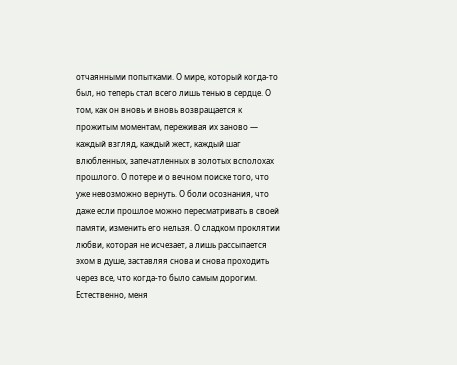отчаянными попытками. О мире, который когда-то был, но теперь стал всего лишь тенью в сердце. О том, как он вновь и вновь возвращается к прожитым моментам, переживая их заново — каждый взгляд, каждый жест, каждый шаг влюбленных, запечатленных в золотых всполохах прошлого. О потере и о вечном поиске того, что уже невозможно вернуть. О боли осознания, что даже если прошлое можно пересматривать в своей памяти, изменить его нельзя. О сладком проклятии любви, которая не исчезает, а лишь рассыпается эхом в душе, заставляя снова и снова проходить через все, что когда-то было самым дорогим. Естественно, меня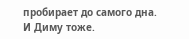пробирает до самого дна. И Диму тоже.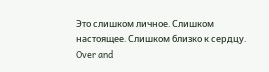Это слишком личное. Слишком настоящее. Слишком близко к сердцу. Over and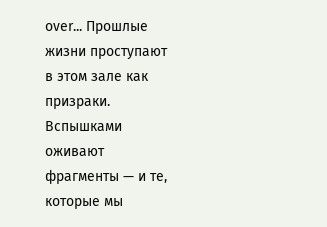over... Прошлые жизни проступают в этом зале как призраки. Вспышками оживают фрагменты — и те, которые мы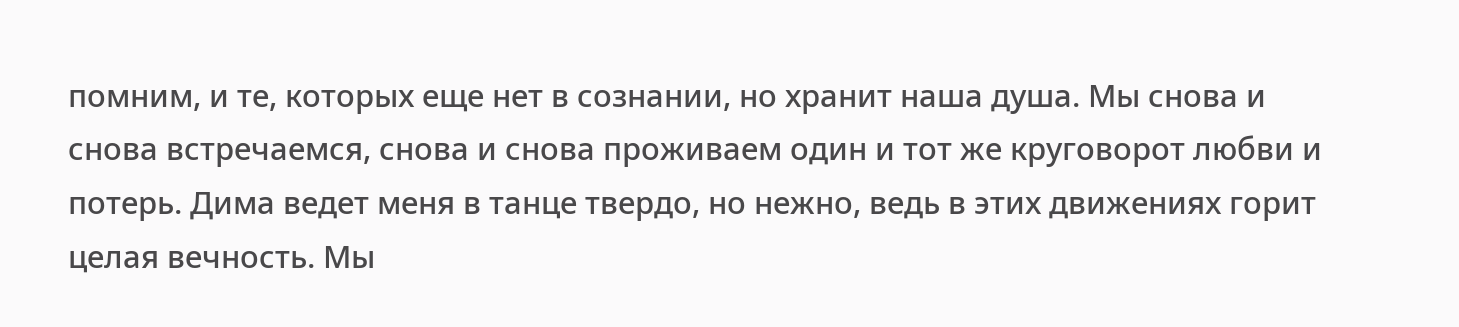помним, и те, которых еще нет в сознании, но хранит наша душа. Мы снова и снова встречаемся, снова и снова проживаем один и тот же круговорот любви и потерь. Дима ведет меня в танце твердо, но нежно, ведь в этих движениях горит целая вечность. Мы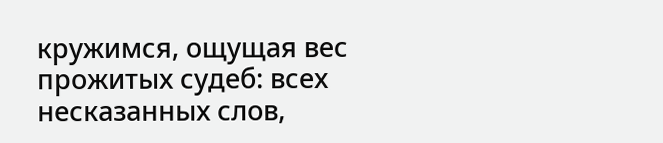кружимся, ощущая вес прожитых судеб: всех несказанных слов,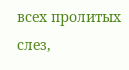всех пролитых слез,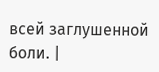всей заглушенной боли. |